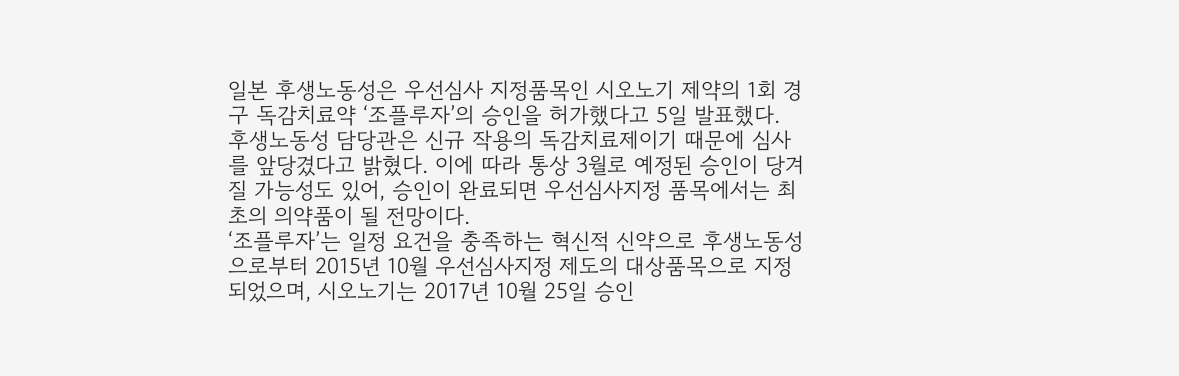일본 후생노동성은 우선심사 지정품목인 시오노기 제약의 1회 경구 독감치료약 ‘조플루자’의 승인을 허가했다고 5일 발표했다.
후생노동성 담당관은 신규 작용의 독감치료제이기 때문에 심사를 앞당겼다고 밝혔다. 이에 따라 통상 3월로 예정된 승인이 당겨질 가능성도 있어, 승인이 완료되면 우선심사지정 품목에서는 최초의 의약품이 될 전망이다.
‘조플루자’는 일정 요건을 충족하는 혁신적 신약으로 후생노동성으로부터 2015년 10월 우선심사지정 제도의 대상품목으로 지정되었으며, 시오노기는 2017년 10월 25일 승인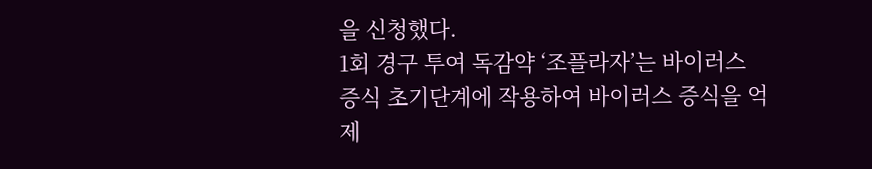을 신청했다.
1회 경구 투여 독감약 ‘조플라자’는 바이러스 증식 초기단계에 작용하여 바이러스 증식을 억제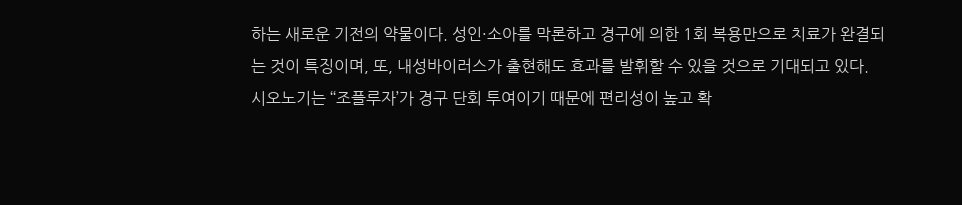하는 새로운 기전의 약물이다. 성인·소아를 막론하고 경구에 의한 1회 복용만으로 치료가 완결되는 것이 특징이며, 또, 내성바이러스가 출현해도 효과를 발휘할 수 있을 것으로 기대되고 있다.
시오노기는 ‘‘조플루자’가 경구 단회 투여이기 때문에 편리성이 높고 확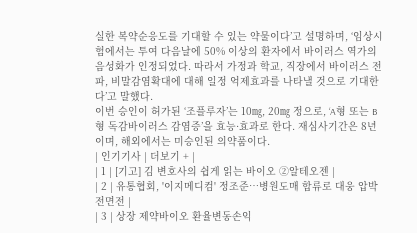실한 복약순응도를 기대할 수 있는 약물이다’고 설명하며, ‘임상시험에서는 투여 다음날에 50% 이상의 환자에서 바이러스 역가의 음성화가 인정되었다. 따라서 가정과 학교, 직장에서 바이러스 전파, 비말감염확대에 대해 일정 억제효과를 나타낼 것으로 기대한다’고 말했다.
이번 승인이 허가된 ‘조플루자’는 10㎎, 20㎎ 정으로, ‘A형 또는 B형 독감바이러스 감염증’을 효능·효과로 한다. 재심사기간은 8년이며, 해외에서는 미승인된 의약품이다.
| 인기기사 | 더보기 + |
| 1 | [기고] 김 변호사의 쉽게 읽는 바이오 ②알테오젠 |
| 2 | 유통협회, '이지메디컴' 정조준…병원도매 합류로 대웅 압박 전면전 |
| 3 | 상장 제약바이오 환율변동손익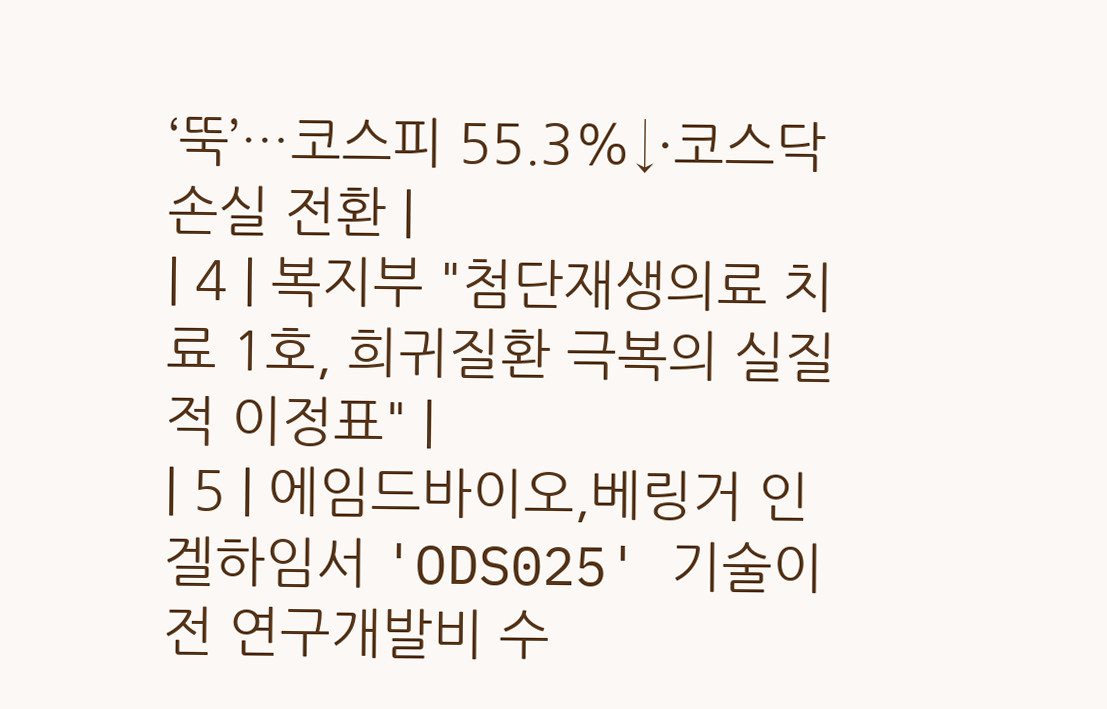‘뚝’…코스피 55.3%↓·코스닥 손실 전환 |
| 4 | 복지부 "첨단재생의료 치료 1호, 희귀질환 극복의 실질적 이정표" |
| 5 | 에임드바이오,베링거 인겔하임서 'ODS025' 기술이전 연구개발비 수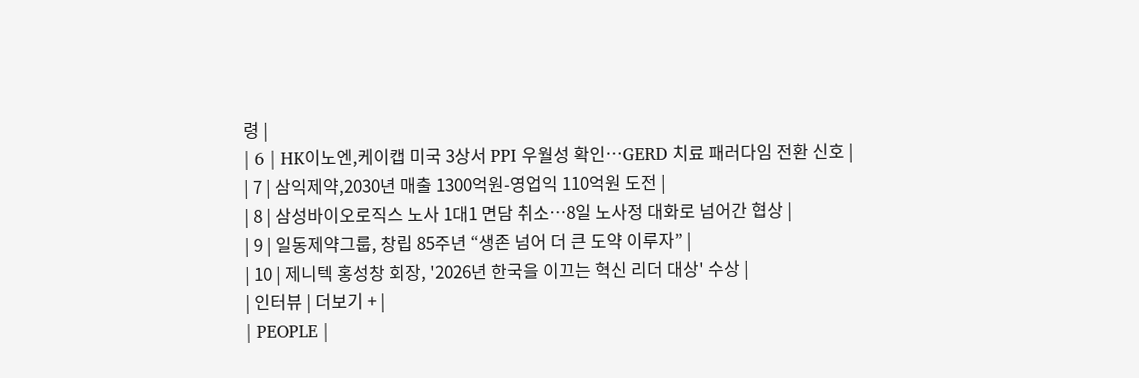령 |
| 6 | HK이노엔,케이캡 미국 3상서 PPI 우월성 확인…GERD 치료 패러다임 전환 신호 |
| 7 | 삼익제약,2030년 매출 1300억원-영업익 110억원 도전 |
| 8 | 삼성바이오로직스 노사 1대1 면담 취소…8일 노사정 대화로 넘어간 협상 |
| 9 | 일동제약그룹, 창립 85주년 “생존 넘어 더 큰 도약 이루자” |
| 10 | 제니텍 홍성창 회장, '2026년 한국을 이끄는 혁신 리더 대상' 수상 |
| 인터뷰 | 더보기 + |
| PEOPLE |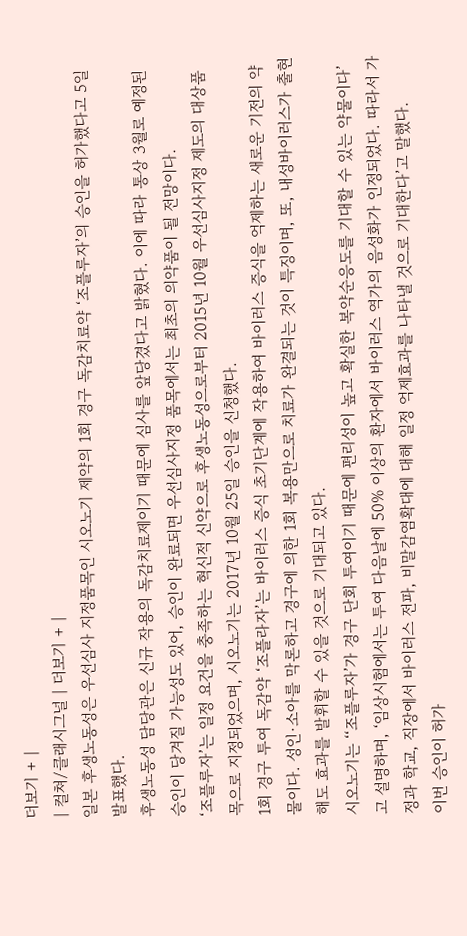더보기 + |
| 컬쳐/클래시그널 | 더보기 + |
일본 후생노동성은 우선심사 지정품목인 시오노기 제약의 1회 경구 독감치료약 ‘조플루자’의 승인을 허가했다고 5일 발표했다.
후생노동성 담당관은 신규 작용의 독감치료제이기 때문에 심사를 앞당겼다고 밝혔다. 이에 따라 통상 3월로 예정된 승인이 당겨질 가능성도 있어, 승인이 완료되면 우선심사지정 품목에서는 최초의 의약품이 될 전망이다.
‘조플루자’는 일정 요건을 충족하는 혁신적 신약으로 후생노동성으로부터 2015년 10월 우선심사지정 제도의 대상품목으로 지정되었으며, 시오노기는 2017년 10월 25일 승인을 신청했다.
1회 경구 투여 독감약 ‘조플라자’는 바이러스 증식 초기단계에 작용하여 바이러스 증식을 억제하는 새로운 기전의 약물이다. 성인·소아를 막론하고 경구에 의한 1회 복용만으로 치료가 완결되는 것이 특징이며, 또, 내성바이러스가 출현해도 효과를 발휘할 수 있을 것으로 기대되고 있다.
시오노기는 ‘‘조플루자’가 경구 단회 투여이기 때문에 편리성이 높고 확실한 복약순응도를 기대할 수 있는 약물이다’고 설명하며, ‘임상시험에서는 투여 다음날에 50% 이상의 환자에서 바이러스 역가의 음성화가 인정되었다. 따라서 가정과 학교, 직장에서 바이러스 전파, 비말감염확대에 대해 일정 억제효과를 나타낼 것으로 기대한다’고 말했다.
이번 승인이 허가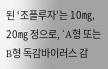된 ‘조플루자’는 10㎎, 20㎎ 정으로, ‘A형 또는 B형 독감바이러스 감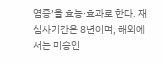염증’을 효능·효과로 한다. 재심사기간은 8년이며, 해외에서는 미승인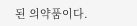된 의약품이다.